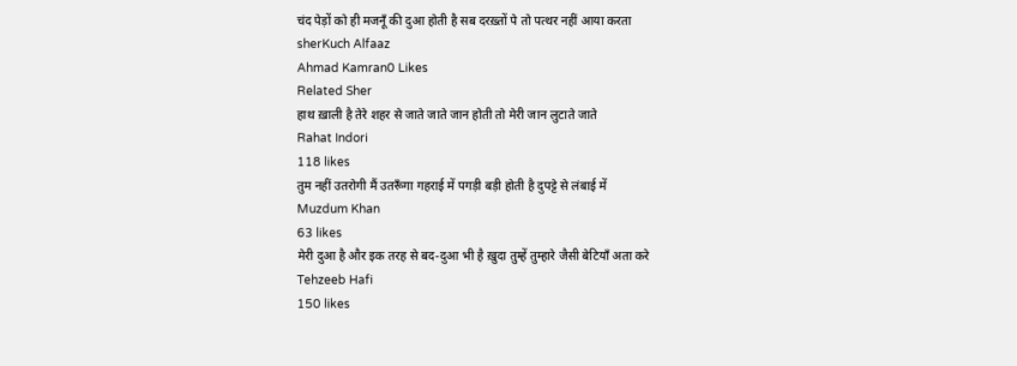चंद पेड़ों को ही मजनूँ की दुआ होती है सब दरख़्तों पे तो पत्थर नहीं आया करता
sherKuch Alfaaz
Ahmad Kamran0 Likes
Related Sher
हाथ ख़ाली है तेरे शहर से जाते जाते जान होती तो मेरी जान लुटाते जाते
Rahat Indori
118 likes
तुम नहीं उतरोगी मैं उतरूँगा गहराई में पगड़ी बड़ी होती है दुपट्टे से लंबाई में
Muzdum Khan
63 likes
मेरी दुआ है और इक तरह से बद-दुआ भी है ख़ुदा तुम्हें तुम्हारे जैसी बेटियाँ अता करे
Tehzeeb Hafi
150 likes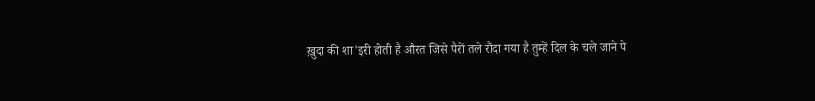ख़ुदा की शा'इरी होती है औरत जिसे पैरों तले रौंदा गया है तुम्हें दिल के चले जाने पे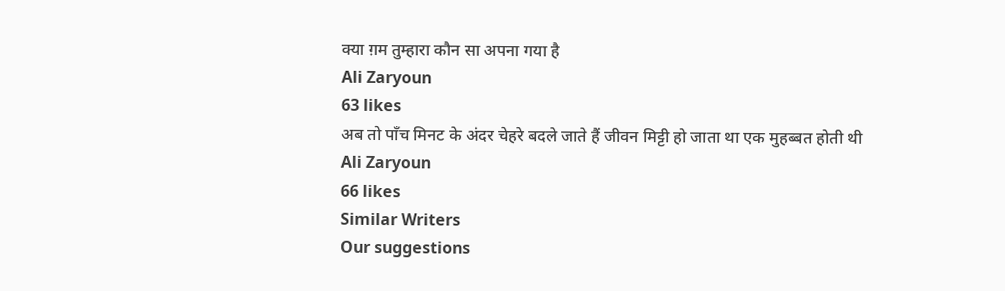क्या ग़म तुम्हारा कौन सा अपना गया है
Ali Zaryoun
63 likes
अब तो पाँच मिनट के अंदर चेहरे बदले जाते हैं जीवन मिट्टी हो जाता था एक मुहब्बत होती थी
Ali Zaryoun
66 likes
Similar Writers
Our suggestions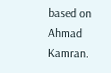based on Ahmad Kamran.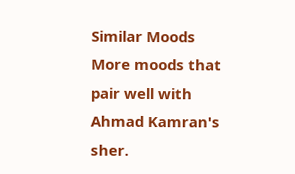Similar Moods
More moods that pair well with Ahmad Kamran's sher.